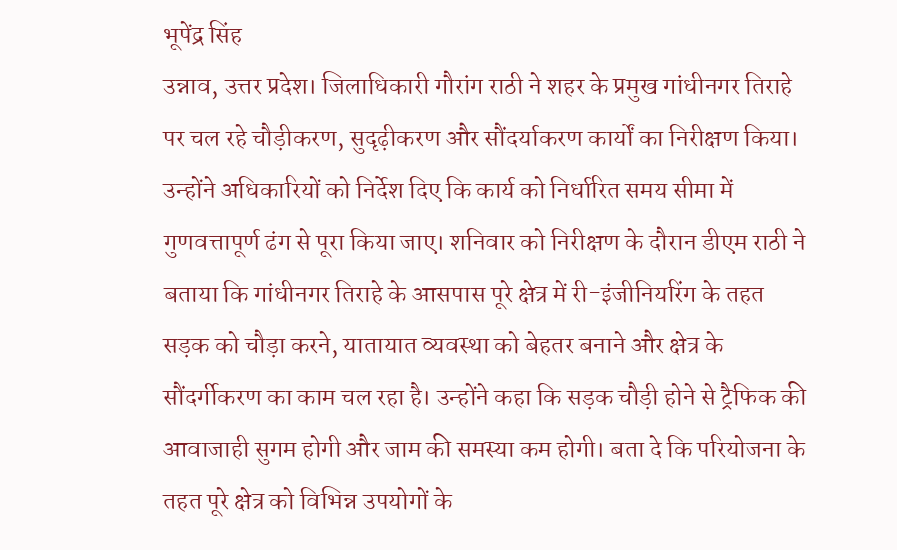भूपेंद्र सिंह
उन्नाव, उत्तर प्रदेश। जिलाधिकारी गौरांग राठी ने शहर के प्रमुख गांधीनगर तिराहे पर चल रहे चौड़ीकरण, सुदृढ़ीकरण और सौंदर्याकरण कार्यों का निरीक्षण किया। उन्होंने अधिकारियों को निर्देश दिए कि कार्य को निर्धारित समय सीमा में गुणवत्तापूर्ण ढंग से पूरा किया जाए। शनिवार को निरीक्षण के दौरान डीएम राठी ने बताया कि गांधीनगर तिराहे के आसपास पूरे क्षेत्र में री-इंजीनियरिंग के तहत सड़क को चौड़ा करने, यातायात व्यवस्था को बेहतर बनाने और क्षेत्र के सौंदर्गीकरण का काम चल रहा है। उन्होंने कहा कि सड़क चौड़ी होने से ट्रैफिक की आवाजाही सुगम होगी और जाम की समस्या कम होगी। बता दे कि परियोजना के तहत पूरे क्षेत्र को विभिन्न उपयोगों के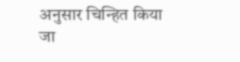अनुसार चिन्हित किया जा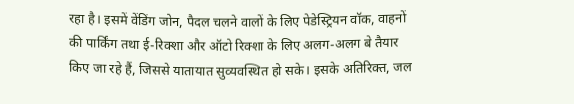रहा है। इसमें वेंडिंग जोन, पैदल चलने वालों के लिए पेडेस्ट्रियन वॉक, वाहनों की पार्किंग तथा ई-रिक्शा और ऑटो रिक्शा के लिए अलग-अलग बे तैयार किए जा रहे हैं, जिससे यातायात सुव्यवस्थित हो सके। इसके अतिरिक्त, जल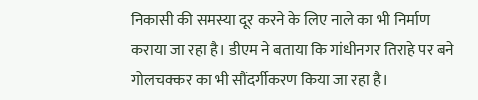निकासी की समस्या दूर करने के लिए नाले का भी निर्माण कराया जा रहा है। डीएम ने बताया कि गांधीनगर तिराहे पर बने गोलचक्कर का भी सौंदर्गीकरण किया जा रहा है।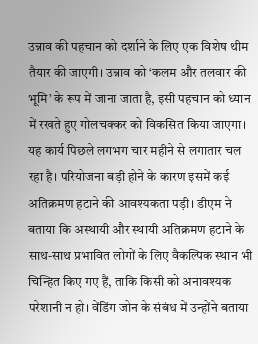उन्नाव की पहचान को दर्शाने के लिए एक विशेष थीम तैयार की जाएगी। उन्नाव को ‘कलम और तलवार की भूमि’ के रूप में जाना जाता है, इसी पहचान को ध्यान में रखते हुए गोलचक्कर को विकसित किया जाएगा। यह कार्य पिछले लगभग चार महीने से लगातार चल रहा है। परियोजना बड़ी होने के कारण इसमें कई अतिक्रमण हटाने की आवश्यकता पड़ी। डीएम ने बताया कि अस्थायी और स्थायी अतिक्रमण हटाने के साथ-साथ प्रभावित लोगों के लिए वैकल्पिक स्थान भी चिन्हित किए गए हैं, ताकि किसी को अनावश्यक परेशानी न हो। वेंडिंग जोन के संबंध में उन्होंने बताया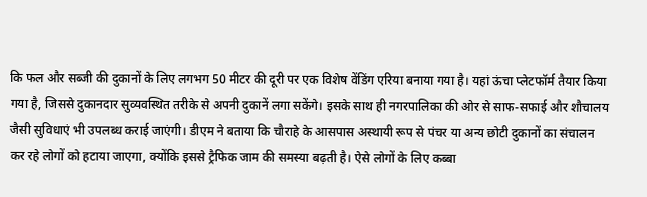कि फल और सब्जी की दुकानों के लिए लगभग 50 मीटर की दूरी पर एक विशेष वेंडिंग एरिया बनाया गया है। यहां ऊंचा प्लेटफॉर्म तैयार किया गया है, जिससे दुकानदार सुव्यवस्थित तरीके से अपनी दुकानें लगा सकेंगे। इसके साथ ही नगरपालिका की ओर से साफ-सफाई और शौचालय जैसी सुविधाएं भी उपलब्ध कराई जाएंगी। डीएम ने बताया कि चौराहे के आसपास अस्थायी रूप से पंचर या अन्य छोटी दुकानों का संचालन कर रहे लोगों को हटाया जाएगा, क्योंकि इससे ट्रैफिक जाम की समस्या बढ़ती है। ऐसे लोगों के लिए कब्बा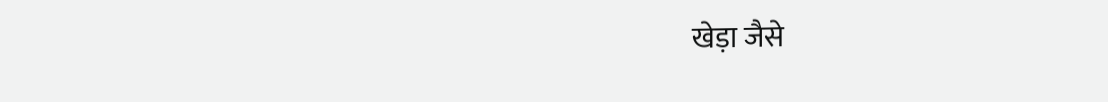खेड़ा जैसे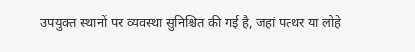उपयुक्त स्थानों पर व्यवस्था सुनिश्चित की गई है, जहां पत्थर या लोहे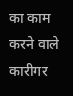का काम करने वाले कारीगर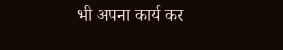भी अपना कार्य कर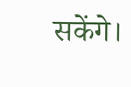सकेंगे।